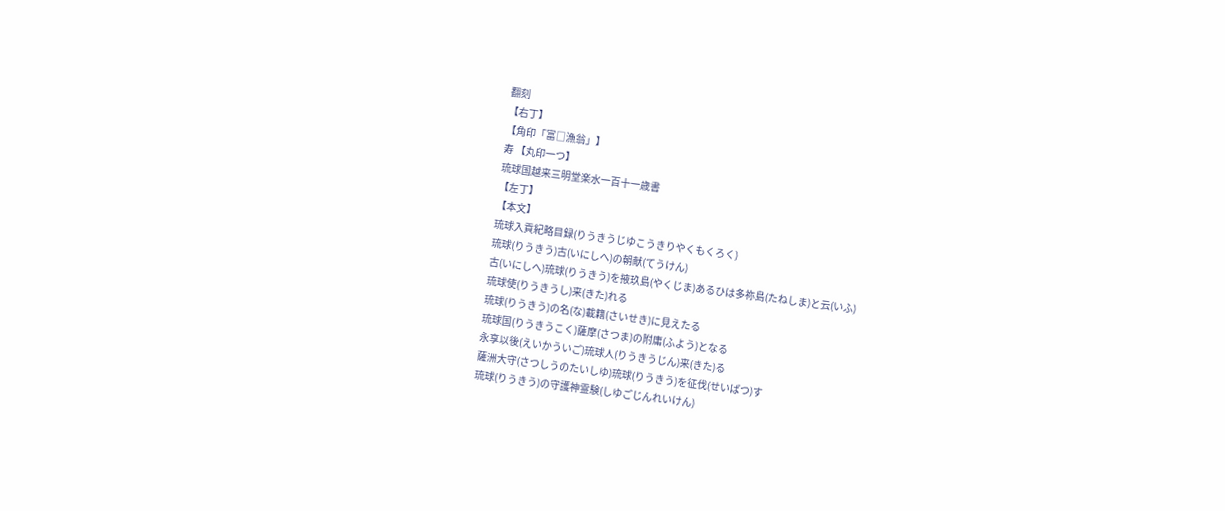翻刻
【右丁】
【角印「富□漁翁」】
寿 【丸印一つ】
琉球国越来三明堂楽水一百十一歳書
【左丁】
【本文】
琉球入貢紀略目録(りうきうじゆこうきりやくもくろく)
琉球(りうきう)古(いにしへ)の朝献(てうけん)
古(いにしへ)琉球(りうきう)を掖玖島(やくじま)あるひは多祢島(たねしま)と云(いふ)
琉球使(りうきうし)来(きた)れる
琉球(りうきう)の名(な)載籍(さいせき)に見えたる
琉球国(りうきうこく)薩摩(さつま)の附庸(ふよう)となる
永享以後(えいかういご)琉球人(りうきうじん)来(きた)る
薩洲大守(さつしうのたいしゆ)琉球(りうきう)を征伐(せいばつ)す
琉球(りうきう)の守護神霊験(しゆごじんれいけん)